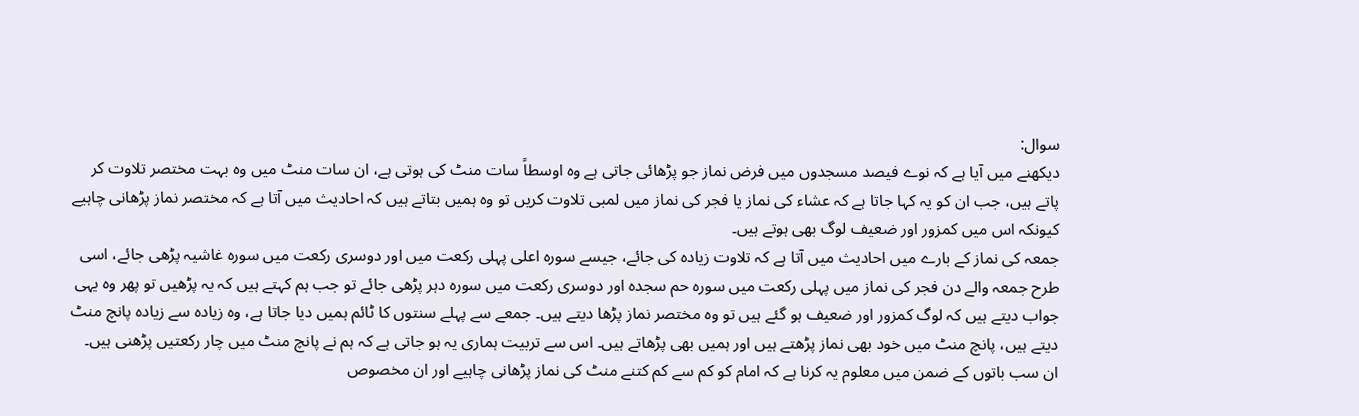سوال:
دیکھنے میں آیا ہے کہ نوے فیصد مسجدوں میں فرض نماز جو پڑھائی جاتی ہے وہ اوسطاً سات منٹ کی ہوتی ہے، ان سات منٹ میں وہ بہت مختصر تلاوت کر پاتے ہیں، جب ان کو یہ کہا جاتا ہے کہ عشاء کی نماز یا فجر کی نماز میں لمبی تلاوت کریں تو وہ ہمیں بتاتے ہیں کہ احادیث میں آتا ہے کہ مختصر نماز پڑھانی چاہیے کیونکہ اس میں کمزور اور ضعیف لوگ بھی ہوتے ہیں۔
جمعہ کی نماز کے بارے میں احادیث میں آتا ہے کہ تلاوت زیادہ کی جائے، جیسے سورہ اعلی پہلی رکعت میں اور دوسری رکعت میں سورہ غاشیہ پڑھی جائے، اسی طرح جمعہ والے دن فجر کی نماز میں پہلی رکعت میں سورہ حم سجدہ اور دوسری رکعت میں سورہ دہر پڑھی جائے تو جب ہم کہتے ہیں کہ یہ پڑھیں تو پھر وہ یہی جواب دیتے ہیں کہ لوگ کمزور اور ضعیف ہو گئے ہیں تو وہ مختصر نماز پڑھا دیتے ہیں۔ جمعے سے پہلے سنتوں کا ٹائم ہمیں دیا جاتا ہے، وہ زیادہ سے زیادہ پانچ منٹ دیتے ہیں، پانچ منٹ میں خود بھی نماز پڑھتے ہیں اور ہمیں بھی پڑھاتے ہیں۔ اس سے تربیت ہماری یہ ہو جاتی ہے کہ ہم نے پانچ منٹ میں چار رکعتیں پڑھنی ہیں۔
ان سب باتوں کے ضمن میں معلوم یہ کرنا ہے کہ امام کو کم سے کم کتنے منٹ کی نماز پڑھانی چاہیے اور ان مخصوص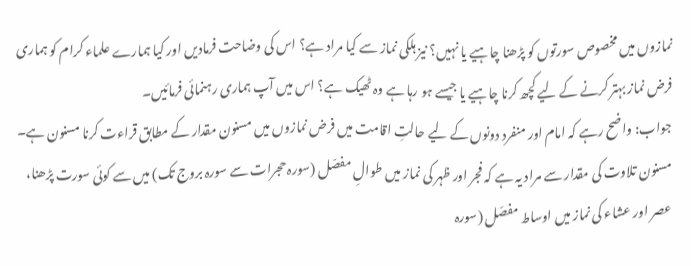نمازوں میں مخصوص سورتوں کو پڑھنا چاہیے یا نہیں؟ نیز ہلکی نماز سے کیا مراد ہے؟ اس کی وضاحت فرمادیں اور کیا ہمارے علماء کرام کو ہماری فرض نماز بہتر کرنے کے لیے کچھ کرنا چاہیے یا جیسے ہو رہا ہے وہ ٹھیک ہے؟ اس میں آپ ہماری رہنمائی فرمائیں۔
جواب: واضح رہے کہ امام اور منفرد دونوں کے لیے حالتِ اقامت میں فرض نمازوں میں مسنون مقدار کے مطابق قراءت کرنا مسنون ہے۔ مسنون تلاوت کی مقدار سے مراد یہ ہے کہ فجر اور ظہر کی نماز میں طوالِ مفصّل (سورہ حجرات سے سورہ بروج تک) میں سے کوئی سورت پڑھنا، عصر اور عشاء کی نماز میں اوساط مفصّل (سورہ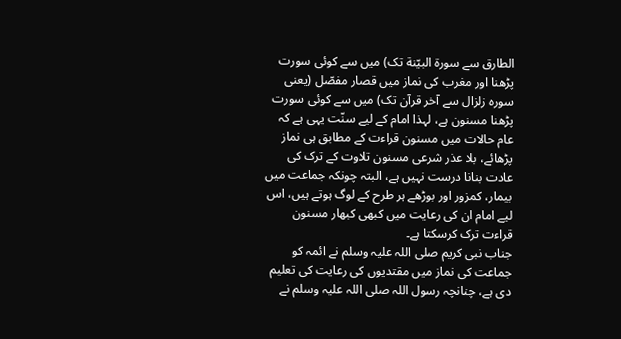الطارق سے سورة البیّنة تک) میں سے کوئی سورت پڑھنا اور مغرب کی نماز میں قصار مفصّل (یعنی سورہ زلزال سے آخر قرآن تک) میں سے کوئی سورت پڑھنا مسنون ہے، لہذا امام کے لیے سنّت یہی ہے کہ عام حالات میں مسنون قراءت کے مطابق ہی نماز پڑھائے، بلا عذر شرعی مسنون تلاوت کے ترک کی عادت بنانا درست نہیں ہے، البتہ چونکہ جماعت میں بیمار، کمزور اور بوڑھے ہر طرح کے لوگ ہوتے ہیں، اس لیے امام ان کی رعایت میں کبھی کبھار مسنون قراءت ترک کرسکتا ہے۔
جناب نبی کریم صلی اللہ علیہ وسلم نے ائمہ کو جماعت کی نماز میں مقتدیوں کی رعایت کی تعلیم دی ہے، چنانچہ رسول اللہ صلی اللہ علیہ وسلم نے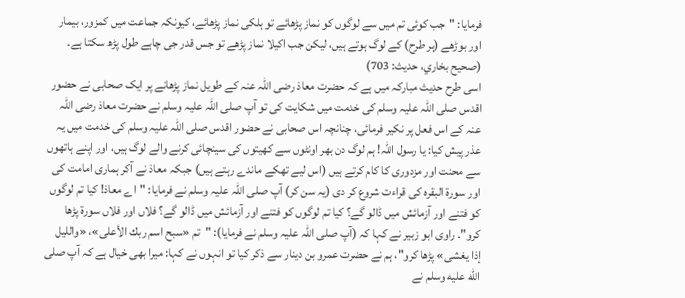فرمایا: "جب کوئی تم میں سے لوگوں کو نماز پڑھائے تو ہلکی نماز پڑھائے، کیونکہ جماعت میں کمزور، بیمار اور بوڑھے (ہر طرح) کے لوگ ہوتے ہیں، لیکن جب اکیلا نماز پڑھے تو جس قدر جی چاہے طول پڑھ سکتا ہے۔ (صحيح بخاري، حدیث: 703)
اسی طرح حدیث مبارکہ میں ہے کہ حضرت معاذ رضی اللہ عنہ کے طویل نماز پڑھانے پر ایک صحابی نے حضور اقدس صلی اللہ علیہ وسلم کی خدمت میں شکایت کی تو آپ صلی اللہ علیہ وسلم نے حضرت معاذ رضی اللہ عنہ کے اس فعل پر نکیر فرمائی، چنانچہ اس صحابی نے حضور اقدس صلی اللہ علیہ وسلم کی خدمت میں یہ عذر پیش کیا: یا رسول اللہ! ہم لوگ دن بھر اونٹوں سے کھیتوں کی سینچائی کرنے والے لوگ ہیں، اور اپنے ہاتھوں سے محنت اور مزدوری کا کام کرتے ہیں (اس لیے تھکے ماندے رہتے ہیں) جبکہ معاذ نے آکر ہماری امامت کی اور سورۃ البقرہ کی قراءت شروع کر دی (یہ سن کر) آپ صلی اللہ علیہ وسلم نے فرمایا: "اے معاذ! کیا تم لوگوں کو فتنے اور آزمائش میں ڈالو گے؟ کیا تم لوگوں کو فتنے اور آزمائش میں ڈالو گے؟ فلاں اور فلاں سورۃ پڑھا کرو"۔ راوی ابو زبیر نے کہا کہ (آپ صلی اللہ علیہ وسلم نے فرمایا): "تم «سبح اسم ربك الأعلى»، «والليل إذا يغشى» پڑھا کرو"، ہم نے حضرت عمرو بن دینار سے ذکر کیا تو انہوں نے کہا: میرا بھی خیال ہے کہ آپ صلى الله عليه وسلم نے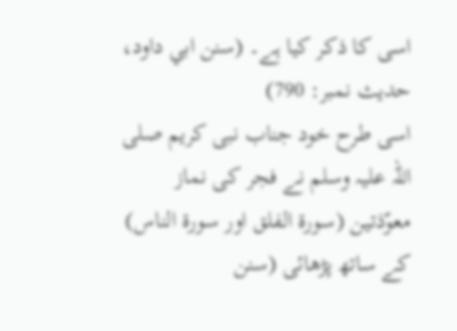اسی کا ذکر کیا ہے۔ (سنن ابي داود، حدیث نمبر: 790)
اسی طرح خود جناب نبی کریم صلی اللہ علیہ وسلم نے فجر کی نماز معوّذتین (سورۃ الفلق اور سورۃ الناس) کے ساتھ پڑھائی (سنن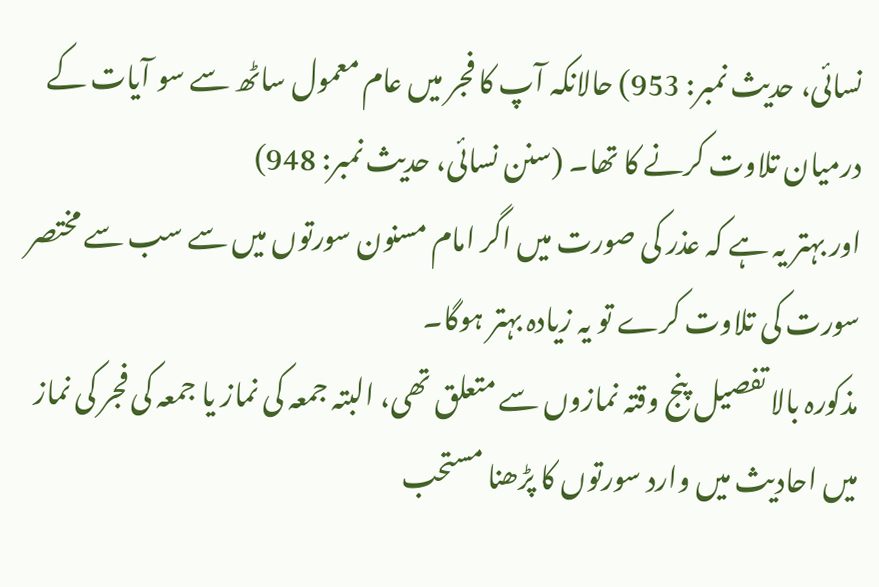نسائی، حدیث نمبر: 953) حالانکہ آپ کا فجر میں عام معمول ساٹھ سے سو آیات کے درمیان تلاوت کرنے کا تھا۔ (سنن نسائی، حدیث نمبر: 948)
اور بہتر یہ ہے کہ عذر کی صورت میں اگر امام مسنون سورتوں میں سے سب سے مختصر سورت کی تلاوت کرے تو یہ زیادہ بہتر ہوگا۔
مذکورہ بالا تفصیل پنج وقتہ نمازوں سے متعلق تھی، البتہ جمعہ کی نماز یا جمعہ کی فجر کی نماز میں احادیث میں وارد سورتوں کا پڑھنا مستحب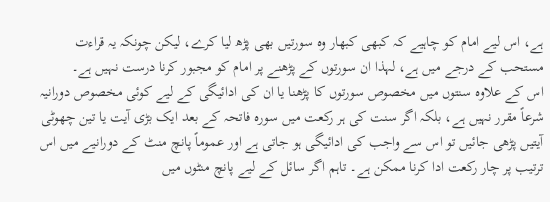ہے، اس لیے امام کو چاہیے کہ کبھی کبھار وہ سورتیں بھی پڑھ لیا کرے، لیکن چونکہ یہ قراءت مستحب کے درجے میں ہے، لہذا ان سورتوں کے پڑھنے پر امام کو مجبور کرنا درست نہیں ہے۔
اس کے علاوہ سنتوں میں مخصوص سورتوں کا پڑھنا یا ان کی ادائیگی کے لیے کوئی مخصوص دورانیہ شرعاً مقرر نہیں ہے، بلکہ اگر سنت کی ہر رکعت میں سورہ فاتحہ کے بعد ایک بڑی آیت یا تین چھوٹی آیتیں پڑھی جائیں تو اس سے واجب کی ادائیگی ہو جاتی ہے اور عموماً پانچ منٹ کے دورانیے میں اس ترتیب پر چار رکعت ادا کرنا ممکن ہے۔ تاہم اگر سائل کے لیے پانچ منٹوں میں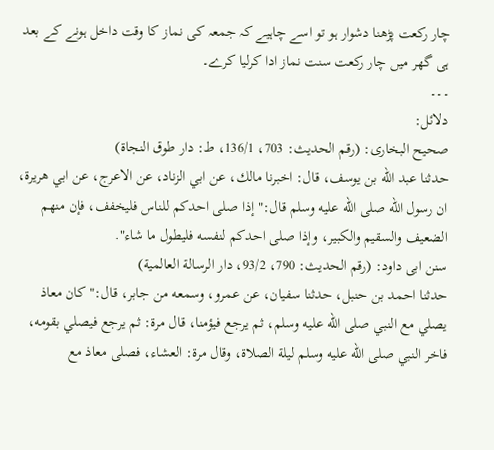چار رکعت پڑھنا دشوار ہو تو اسے چاہیے کہ جمعہ کی نماز کا وقت داخل ہونے کے بعد ہی گھر میں چار رکعت سنت نماز ادا کرلیا کرے۔
۔۔۔
دلائل:
صحیح البخاری: (رقم الحدیث: 703، 136/1، ط: دار طوق النجاة)
حدثنا عبد الله بن يوسف، قال: اخبرنا مالك، عن ابي الزناد، عن الاعرج، عن ابي هريرة، ان رسول الله صلى الله عليه وسلم قال:" إذا صلى احدكم للناس فليخفف، فإن منهم الضعيف والسقيم والكبير، وإذا صلى احدكم لنفسه فليطول ما شاء".
سنن ابی داود: (رقم الحدیث: 790، 93/2، دار الرسالة العالمية)
حدثنا احمد بن حنبل، حدثنا سفيان، عن عمرو، وسمعه من جابر، قال:" كان معاذ يصلي مع النبي صلى الله عليه وسلم، ثم يرجع فيؤمنا، قال مرة: ثم يرجع فيصلي بقومه، فاخر النبي صلى الله عليه وسلم ليلة الصلاة، وقال مرة: العشاء، فصلى معاذ مع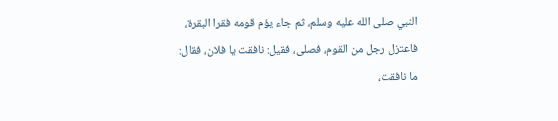النبي صلى الله عليه وسلم، ثم جاء يؤم قومه فقرا البقرة، فاعتزل رجل من القوم، فصلى، فقيل: نافقت يا فلان، فقال: ما نافقت،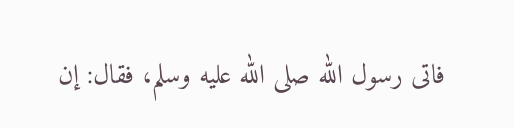فاتى رسول الله صلى الله عليه وسلم، فقال: إن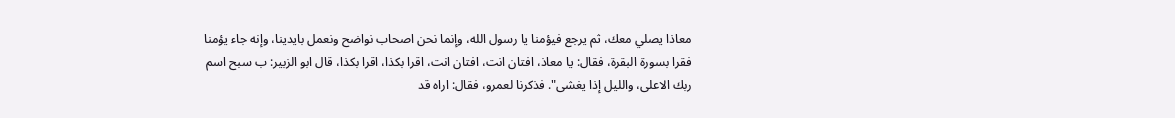معاذا يصلي معك، ثم يرجع فيؤمنا يا رسول الله، وإنما نحن اصحاب نواضح ونعمل بايدينا، وإنه جاء يؤمنا فقرا بسورة البقرة، فقال: يا معاذ، افتان انت، افتان انت، اقرا بكذا، اقرا بكذا، قال ابو الزبير: ب سبح اسم ربك الاعلى، والليل إذا يغشى". فذكرنا لعمرو، فقال: اراه قد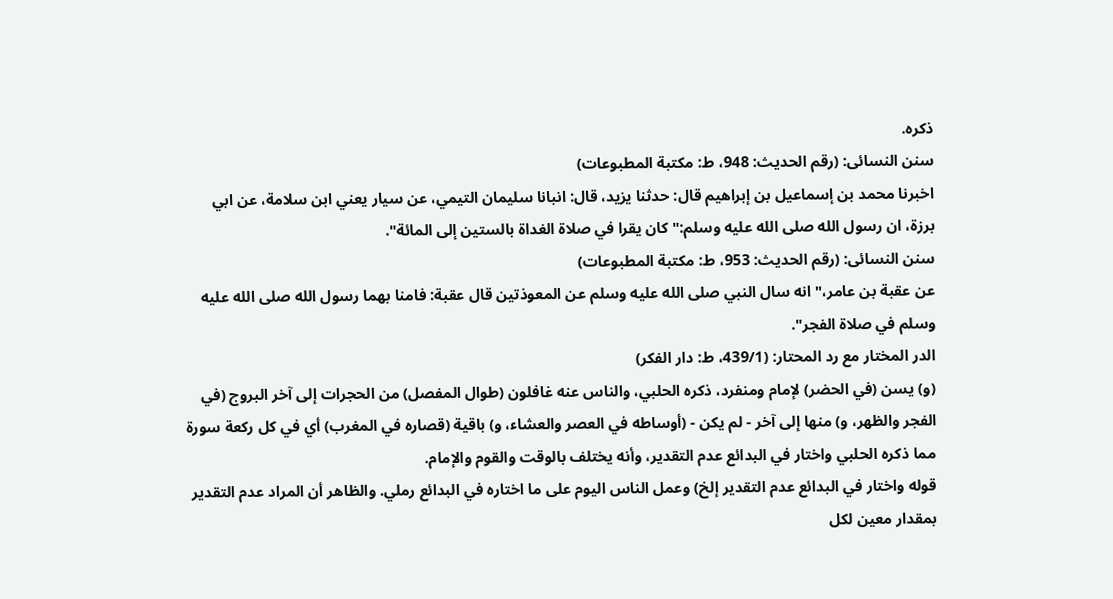ذكره.
سنن النسائی: (رقم الحدیث: 948، ط: مکتبة المطبوعات)
اخبرنا محمد بن إسماعيل بن إبراهيم قال: حدثنا يزيد، قال: انبانا سليمان التيمي، عن سيار يعني ابن سلامة، عن ابي برزة، ان رسول الله صلى الله عليه وسلم:" كان يقرا في صلاة الغداة بالستين إلى المائة".
سنن النسائی: (رقم الحدیث: 953، ط: مکتبة المطبوعات)
عن عقبة بن عامر،" انه سال النبي صلى الله عليه وسلم عن المعوذتين قال عقبة: فامنا بهما رسول الله صلى الله عليه وسلم في صلاة الفجر".
الدر المختار مع رد المحتار: (439/1، ط: دار الفکر)
(و) يسن (في الحضر) لإمام ومنفرد، ذكره الحلبي، والناس عنه غافلون (طوال المفصل) من الحجرات إلى آخر البروج (في الفجر والظهر، و) منها إلى آخر - لم يكن - (أوساطه في العصر والعشاء، و) باقية (قصاره في المغرب) أي في كل ركعة سورة مما ذكره الحلبي واختار في البدائع عدم التقدير، وأنه يختلف بالوقت والقوم والإمام.
قوله واختار في البدائع عدم التقدير إلخ) وعمل الناس اليوم على ما اختاره في البدائع رملي. والظاهر أن المراد عدم التقدير بمقدار معين لكل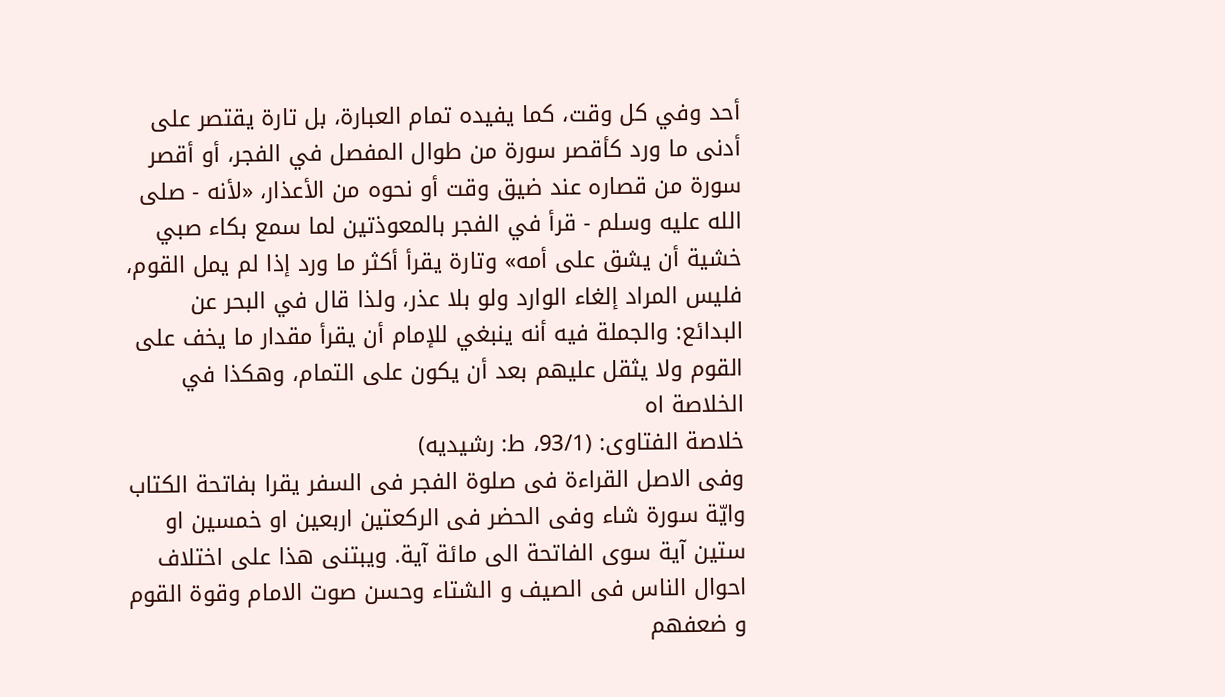أحد وفي كل وقت، كما يفيده تمام العبارة، بل تارة يقتصر على أدنى ما ورد كأقصر سورة من طوال المفصل في الفجر، أو أقصر سورة من قصاره عند ضيق وقت أو نحوه من الأعذار، «لأنه - صلى الله عليه وسلم - قرأ في الفجر بالمعوذتين لما سمع بكاء صبي خشية أن يشق على أمه» وتارة يقرأ أكثر ما ورد إذا لم يمل القوم، فليس المراد إلغاء الوارد ولو بلا عذر، ولذا قال في البحر عن البدائع: والجملة فيه أنه ينبغي للإمام أن يقرأ مقدار ما يخف على القوم ولا يثقل عليهم بعد أن يكون على التمام، وهكذا في الخلاصة اه
خلاصة الفتاوی: (93/1، ط: رشیدیه)
وفی الاصل القراءة فی صلوۃ الفجر فی السفر یقرا بفاتحة الکتاب وایّة سورة شاء وفی الحضر فی الرکعتین اربعین او خمسین او ستین آیة سوی الفاتحة الی مائة آیة. ویبتنی ھذا علی اختلاف احوال الناس فی الصیف و الشتاء وحسن صوت الامام وقوۃ القوم و ضعفھم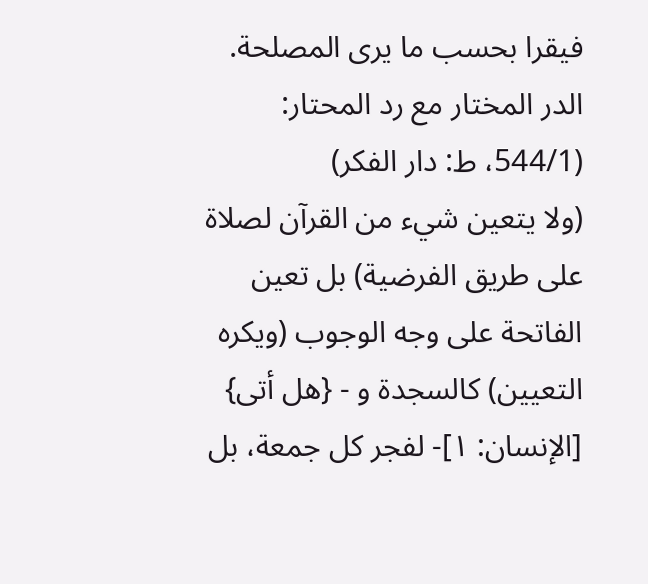فیقرا بحسب ما یری المصلحة.
الدر المختار مع رد المحتار: (544/1، ط: دار الفکر)
(ولا يتعين شيء من القرآن لصلاة على طريق الفرضية) بل تعين الفاتحة على وجه الوجوب (ويكره التعيين) كالسجدة و - {هل أتى} [الإنسان: ١]- لفجر كل جمعة، بل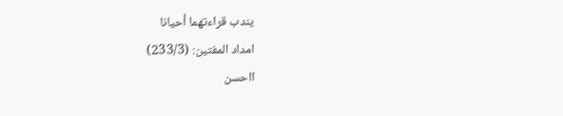يندب قراءتهما أحيانا
امداد المفتین: (233/3)
ااحسن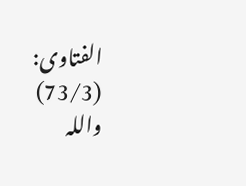الفتاوی: (73/3)
واللہ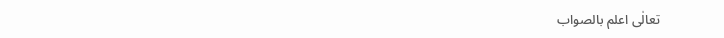تعالٰی اعلم بالصواب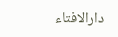دارالافتاء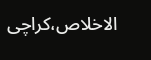الاخلاص،کراچی